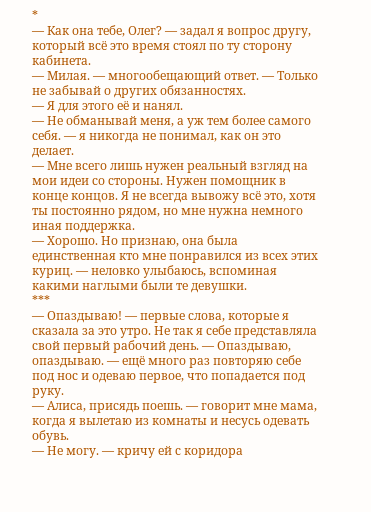*
— Как она тебе, Олег? — задал я вопрос другу, который всё это время стоял по ту сторону кабинета.
— Милая. — многообещающий ответ. — Только не забывай о других обязанностях.
— Я для этого её и нанял.
— Не обманывай меня, а уж тем более самого себя. — я никогда не понимал, как он это делает.
— Мне всего лишь нужен реальный взгляд на мои идеи со стороны. Нужен помощник в конце концов. Я не всегда вывожу всё это, хотя ты постоянно рядом, но мне нужна немного иная поддержка.
— Хорошо. Но признаю, она была единственная кто мне понравился из всех этих куриц. — неловко улыбаюсь, вспоминая какими наглыми были те девушки.
***
— Опаздываю! — первые слова, которые я сказала за это утро. Не так я себе представляла свой первый рабочий день. — Опаздываю, опаздываю. — ещё много раз повторяю себе под нос и одеваю первое, что попадается под руку.
— Алиса, присядь поешь. — говорит мне мама, когда я вылетаю из комнаты и несусь одевать обувь.
— Не могу. — кричу ей с коридора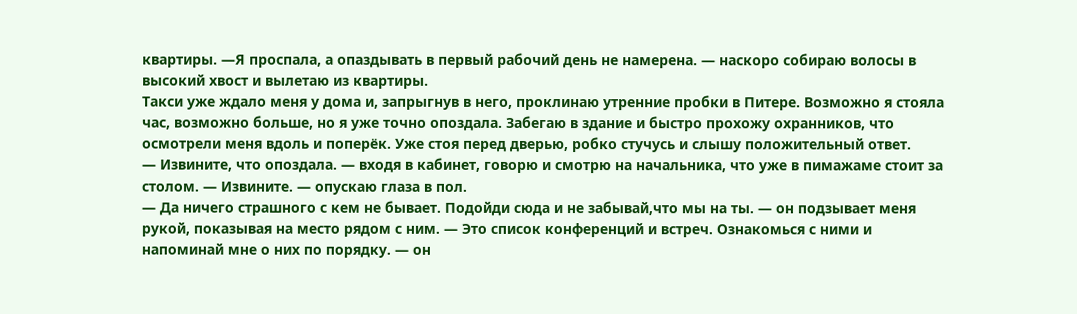квартиры. —Я проспала, а опаздывать в первый рабочий день не намерена. — наскоро собираю волосы в высокий хвост и вылетаю из квартиры.
Такси уже ждало меня у дома и, запрыгнув в него, проклинаю утренние пробки в Питере. Возможно я стояла час, возможно больше, но я уже точно опоздала. Забегаю в здание и быстро прохожу охранников, что осмотрели меня вдоль и поперёк. Уже стоя перед дверью, робко стучусь и слышу положительный ответ.
— Извините, что опоздала. — входя в кабинет, говорю и смотрю на начальника, что уже в пимажаме стоит за столом. — Извините. — опускаю глаза в пол.
— Да ничего страшного с кем не бывает. Подойди сюда и не забывай,что мы на ты. — он подзывает меня рукой, показывая на место рядом с ним. — Это список конференций и встреч. Ознакомься с ними и напоминай мне о них по порядку. — он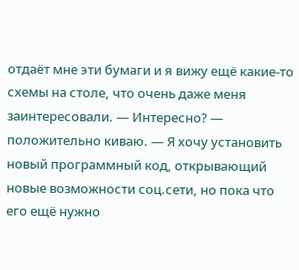отдаёт мне эти бумаги и я вижу ещё какие-то схемы на столе, что очень даже меня заинтересовали. — Интересно? — положительно киваю. — Я хочу установить новый программный код, открывающий новые возможности соц.сети, но пока что его ещё нужно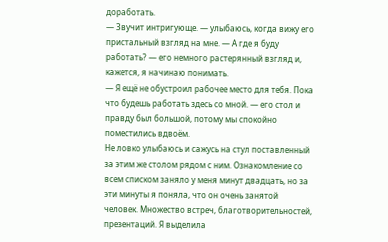доработать.
— Звучит интригующе. — улыбаюсь, когда вижу его пристальный взгляд на мне. — А где я буду работать? — его немного растерянный взгляд и, кажется, я начинаю понимать.
— Я ещё не обустроил рабочее место для тебя. Пока что будешь работать здесь со мной. — его стол и правду был большой, потому мы спокойно поместились вдвоём.
Не ловко улыбаюсь и сажусь на стул поставленный за этим же столом рядом с ним. Ознакомление со всем списком заняло у меня минут двадцать, но за эти минуты я поняла, что он очень занятой человек. Множество встреч, благотворительностей, презентаций. Я выделила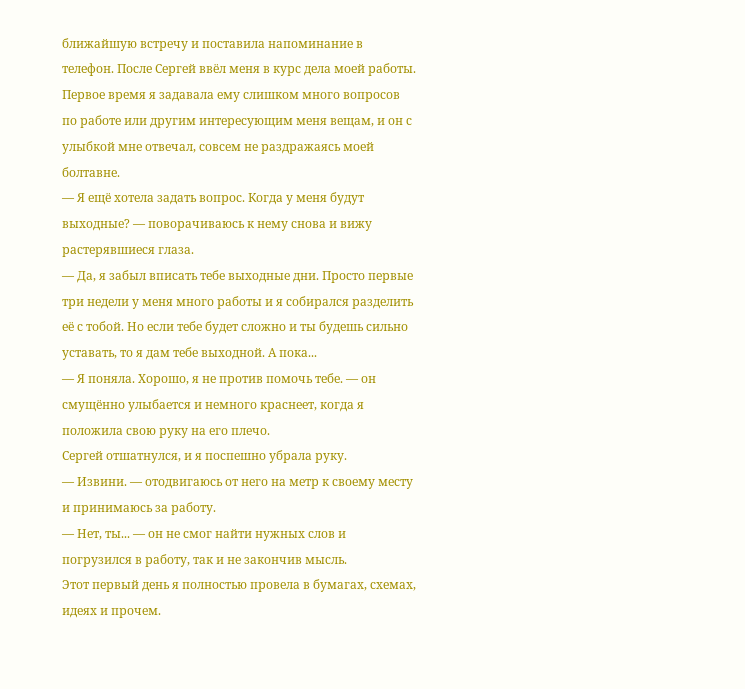ближайшую встречу и поставила напоминание в телефон. После Сергей ввёл меня в курс дела моей работы. Первое время я задавала ему слишком много вопросов по работе или другим интересующим меня вещам, и он с улыбкой мне отвечал, совсем не раздражаясь моей болтавне.
— Я ещё хотела задать вопрос. Когда у меня будут выходные? — поворачиваюсь к нему снова и вижу растерявшиеся глаза.
— Да, я забыл вписать тебе выходные дни. Просто первые три недели у меня много работы и я собирался разделить её с тобой. Но если тебе будет сложно и ты будешь сильно уставать, то я дам тебе выходной. А пока...
— Я поняла. Хорошо, я не против помочь тебе. — он смущённо улыбается и немного краснеет, когда я положила свою руку на его плечо.
Сергей отшатнулся, и я поспешно убрала руку.
— Извини. — отодвигаюсь от него на метр к своему месту и принимаюсь за работу.
— Нет, ты... — он не смог найти нужных слов и погрузился в работу, так и не закончив мысль.
Этот первый день я полностью провела в бумагах, схемах, идеях и прочем.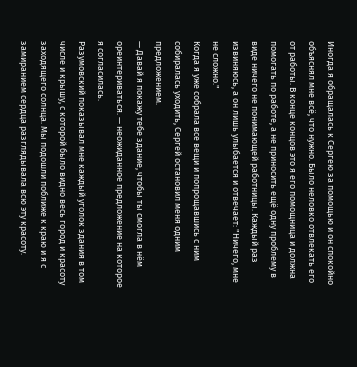Иногда я обращалась к Сергею за помощью и он спокойно объяснял мне всё, что нужно. Было неловко отвлекать его от работы. В конце концов это я его помощница и должна помогать по работе, а не приносить ещё одну проблему в виде ничего не понимающей работницы. Каждый раз извиняюсь, а он лишь улыбается и отвечает: "Ничего, мне не сложно."
Когда я уже собрала все вещи и попрощавшись с ним собиралась уходить, Сергей остановил меня одним предложением.
— Давай я покажу тебе здание, чтобы ты смогла в нём ореинтериваться. — неожиданное предложение на которое я согласилась.
Разумовский показывал мне каждый уголок здания в том числе и крышу, с которой было видно весь город и красоту заходящего солнца. Мы подошли поближе к краю и я с замиранием сердца разглядывала всю эту красоту.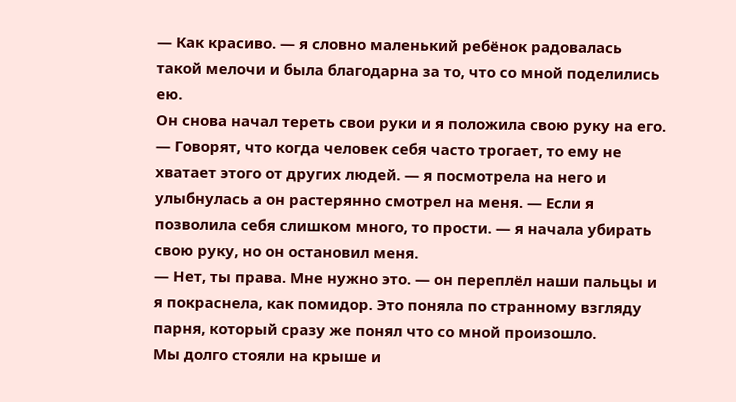— Как красиво. — я словно маленький ребёнок радовалась такой мелочи и была благодарна за то, что со мной поделились ею.
Он снова начал тереть свои руки и я положила свою руку на его.
— Говорят, что когда человек себя часто трогает, то ему не хватает этого от других людей. — я посмотрела на него и улыбнулась а он растерянно смотрел на меня. — Если я позволила себя слишком много, то прости. — я начала убирать свою руку, но он остановил меня.
— Нет, ты права. Мне нужно это. — он переплёл наши пальцы и я покраснела, как помидор. Это поняла по странному взгляду парня, который сразу же понял что со мной произошло.
Мы долго стояли на крыше и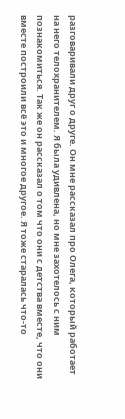разговаривали друг о друге. Он мне рассказал про Олега, который работает на него телохранителем. Я была удивлена, но мне захотелось с ним познакомиться. Так же он рассказал о том что они с детства вместе, что они вместе построили всё это и многое другое. Я тоже старалась что-то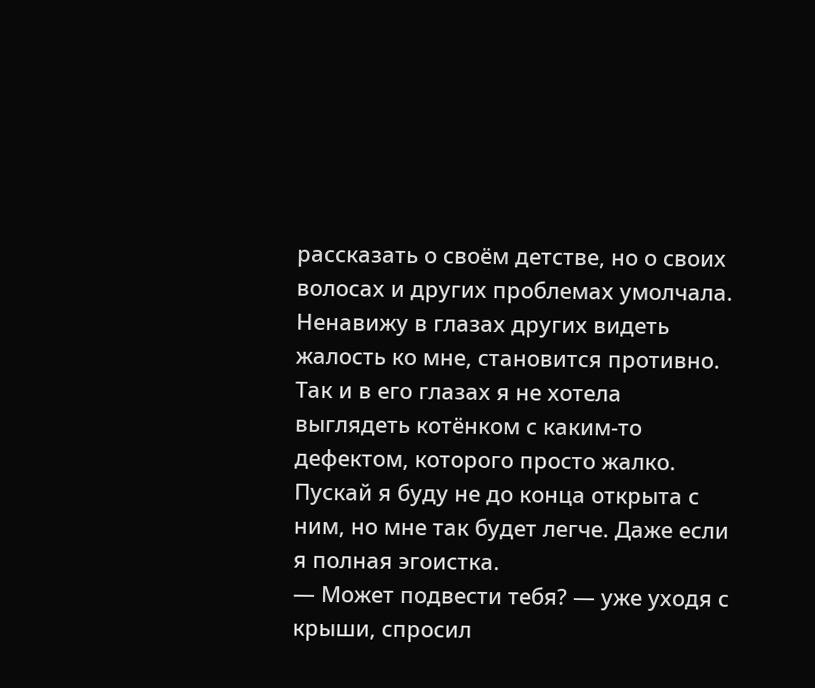рассказать о своём детстве, но о своих волосах и других проблемах умолчала. Ненавижу в глазах других видеть жалость ко мне, становится противно. Так и в его глазах я не хотела выглядеть котёнком с каким-то дефектом, которого просто жалко. Пускай я буду не до конца открыта с ним, но мне так будет легче. Даже если я полная эгоистка.
— Может подвести тебя? — уже уходя с крыши, спросил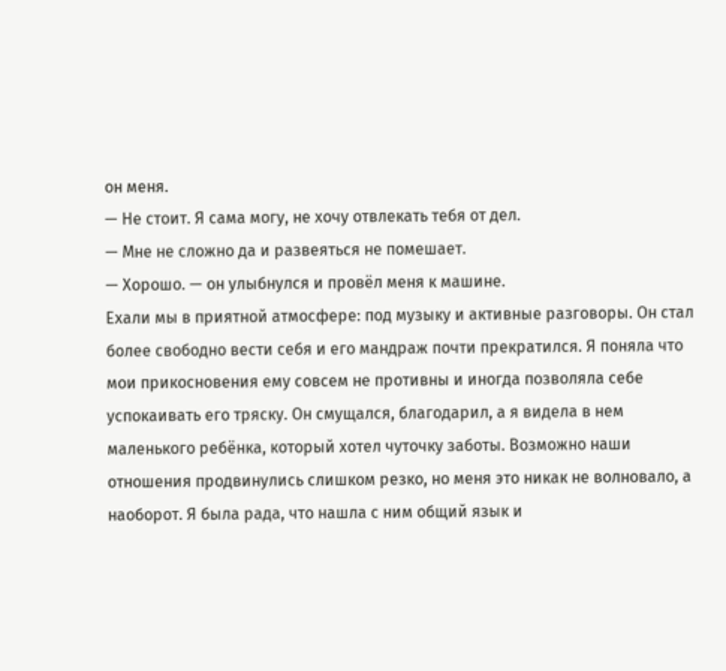он меня.
— Не стоит. Я сама могу, не хочу отвлекать тебя от дел.
— Мне не сложно да и развеяться не помешает.
— Хорошо. — он улыбнулся и провёл меня к машине.
Ехали мы в приятной атмосфере: под музыку и активные разговоры. Он стал более свободно вести себя и его мандраж почти прекратился. Я поняла что мои прикосновения ему совсем не противны и иногда позволяла себе успокаивать его тряску. Он смущался, благодарил, а я видела в нем маленького ребёнка, который хотел чуточку заботы. Возможно наши отношения продвинулись слишком резко, но меня это никак не волновало, а наоборот. Я была рада, что нашла с ним общий язык и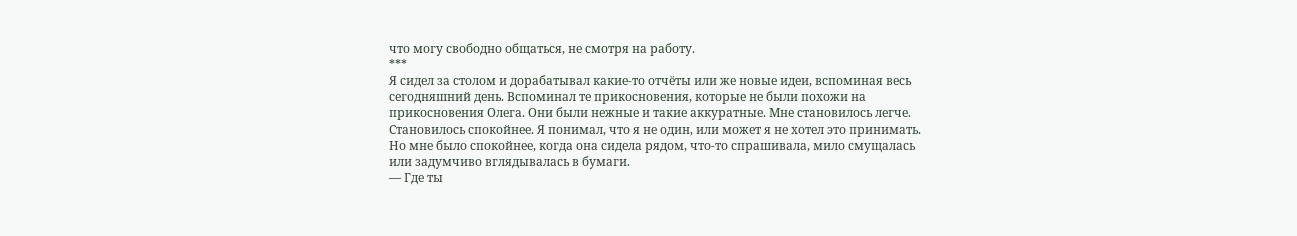что могу свободно общаться, не смотря на работу.
***
Я сидел за столом и дорабатывал какие-то отчёты или же новые идеи, вспоминая весь сегодняшний день. Вспоминал те прикосновения, которые не были похожи на прикосновения Олега. Они были нежные и такие аккуратные. Мне становилось легче. Становилось спокойнее. Я понимал, что я не один, или может я не хотел это принимать. Но мне было спокойнее, когда она сидела рядом, что-то спрашивала, мило смущалась или задумчиво вглядывалась в бумаги.
— Где ты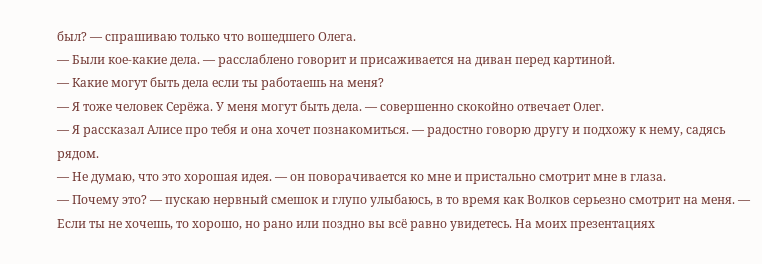был? — спрашиваю только что вошедшего Олега.
— Были кое-какие дела. — расслаблено говорит и присаживается на диван перед картиной.
— Какие могут быть дела если ты работаешь на меня?
— Я тоже человек Серёжа. У меня могут быть дела. — совершенно скокойно отвечает Олег.
— Я рассказал Алисе про тебя и она хочет познакомиться. — радостно говорю другу и подхожу к нему, садясь рядом.
— Не думаю, что это хорошая идея. — он поворачивается ко мне и пристально смотрит мне в глаза.
— Почему это? — пускаю нервный смешок и глупо улыбаюсь, в то время как Волков серьезно смотрит на меня. — Если ты не хочешь, то хорошо, но рано или поздно вы всё равно увидетесь. На моих презентациях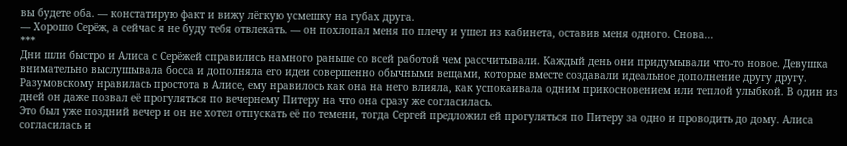вы будете оба. — констатирую факт и вижу лёгкую усмешку на губах друга.
— Хорошо Серёж, а сейчас я не буду тебя отвлекать. — он похлопал меня по плечу и ушел из кабинета, оставив меня одного. Снова...
***
Дни шли быстро и Алиса с Серёжей справились намного раньше со всей работой чем рассчитывали. Каждый день они придумывали что-то новое. Девушка внимательно выслушывала босса и дополняла его идеи совершенно обычными вещами, которые вместе создавали идеальное дополнение другу другу. Разумовскому нравилась простота в Алисе, ему нравилось как она на него влияла, как успокаивала одним прикосновением или теплой улыбкой. В один из дней он даже позвал её прогуляться по вечернему Питеру на что она сразу же согласилась.
Это был уже поздний вечер и он не хотел отпускать её по темени, тогда Сергей предложил ей прогуляться по Питеру за одно и проводить до дому. Алиса согласилась и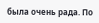была очень рада. По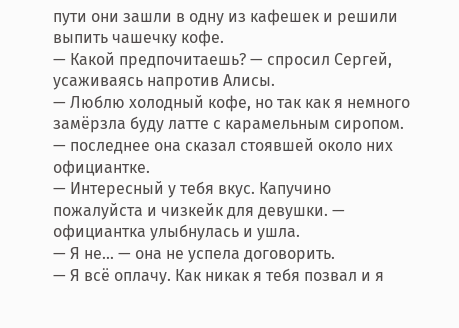пути они зашли в одну из кафешек и решили выпить чашечку кофе.
— Какой предпочитаешь? — спросил Сергей, усаживаясь напротив Алисы.
— Люблю холодный кофе, но так как я немного замёрзла буду латте с карамельным сиропом. — последнее она сказал стоявшей около них официантке.
— Интересный у тебя вкус. Капучино пожалуйста и чизкейк для девушки. — официантка улыбнулась и ушла.
— Я не... — она не успела договорить.
— Я всё оплачу. Как никак я тебя позвал и я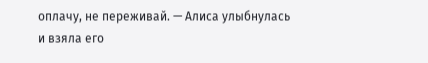оплачу, не переживай. — Алиса улыбнулась и взяла его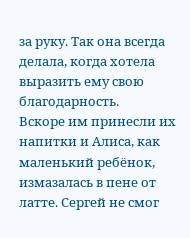за руку. Так она всегда делала, когда хотела выразить ему свою благодарность.
Вскоре им принесли их напитки и Алиса, как маленький ребёнок, измазалась в пене от латте. Сергей не смог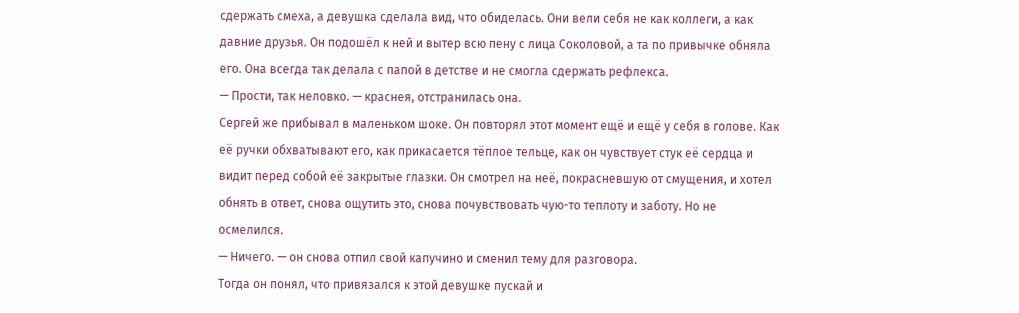сдержать смеха, а девушка сделала вид, что обиделась. Они вели себя не как коллеги, а как давние друзья. Он подошёл к ней и вытер всю пену с лица Соколовой, а та по привычке обняла его. Она всегда так делала с папой в детстве и не смогла сдержать рефлекса.
— Прости, так неловко. — краснея, отстранилась она.
Сергей же прибывал в маленьком шоке. Он повторял этот момент ещё и ещё у себя в голове. Как её ручки обхватывают его, как прикасается тёплое тельце, как он чувствует стук её сердца и видит перед собой её закрытые глазки. Он смотрел на неё, покрасневшую от смущения, и хотел обнять в ответ, снова ощутить это, снова почувствовать чую-то теплоту и заботу. Но не осмелился.
— Ничего. — он снова отпил свой капучино и сменил тему для разговора.
Тогда он понял, что привязался к этой девушке пускай и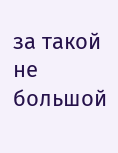за такой не большой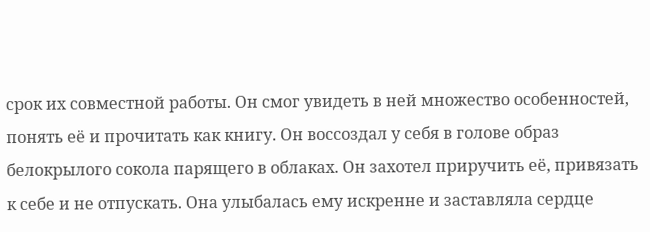срок их совместной работы. Он смог увидеть в ней множество особенностей, понять её и прочитать как книгу. Он воссоздал у себя в голове образ белокрылого сокола парящего в облаках. Он захотел приручить её, привязать к себе и не отпускать. Она улыбалась ему искренне и заставляла сердце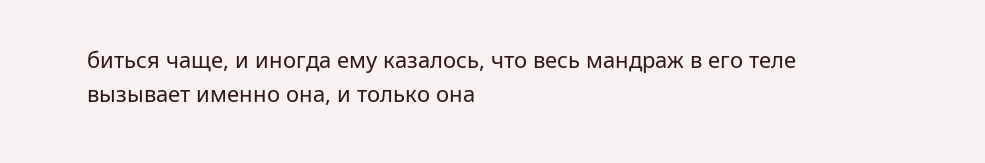биться чаще, и иногда ему казалось, что весь мандраж в его теле вызывает именно она, и только она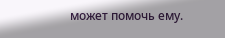может помочь ему.